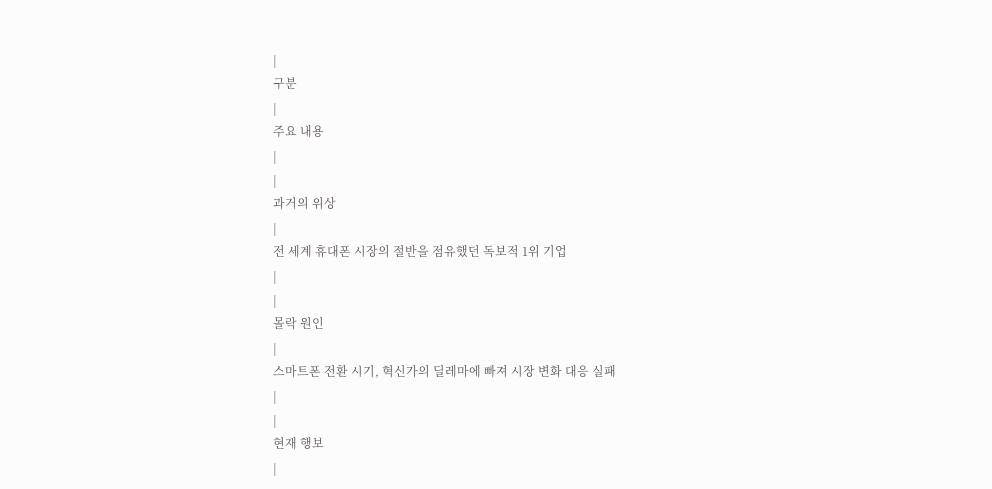|
구분
|
주요 내용
|
|
과거의 위상
|
전 세계 휴대폰 시장의 절반을 점유했던 독보적 1위 기업
|
|
몰락 원인
|
스마트폰 전환 시기, 혁신가의 딜레마에 빠져 시장 변화 대응 실패
|
|
현재 행보
|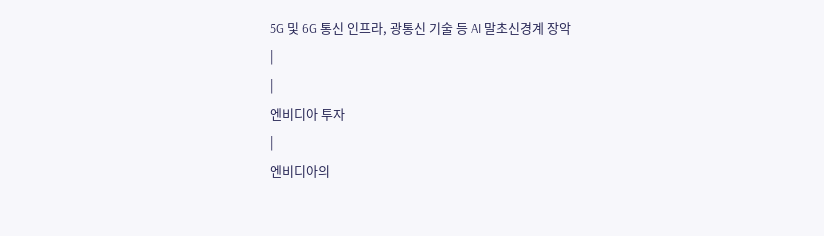5G 및 6G 통신 인프라, 광통신 기술 등 AI 말초신경계 장악
|
|
엔비디아 투자
|
엔비디아의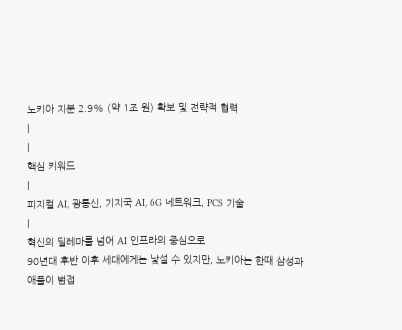노키아 지분 2.9% (약 1조 원) 확보 및 전략적 협력
|
|
핵심 키워드
|
피지컬 AI, 광통신, 기지국 AI, 6G 네트워크, PCS 기술
|
혁신의 딜레마를 넘어 AI 인프라의 중심으로
90년대 후반 이후 세대에게는 낯설 수 있지만, 노키아는 한때 삼성과 애플이 범접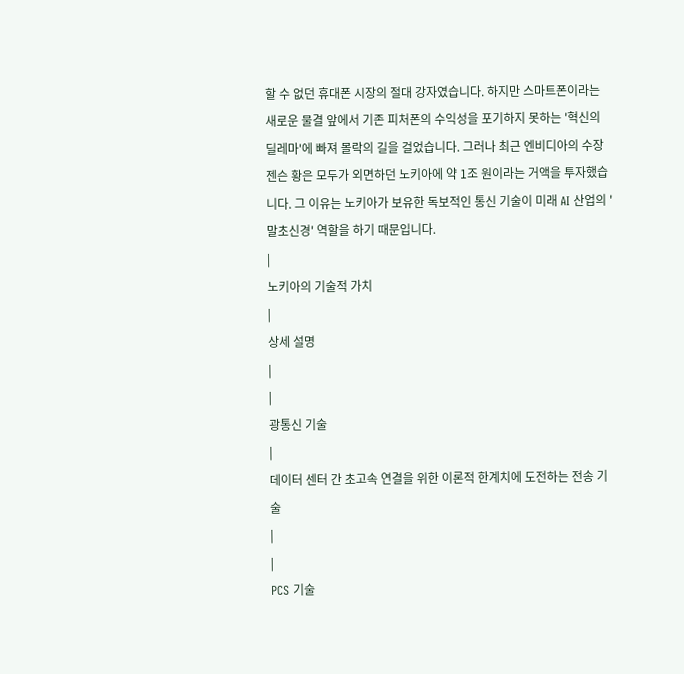할 수 없던 휴대폰 시장의 절대 강자였습니다. 하지만 스마트폰이라는 새로운 물결 앞에서 기존 피처폰의 수익성을 포기하지 못하는 '혁신의 딜레마'에 빠져 몰락의 길을 걸었습니다. 그러나 최근 엔비디아의 수장 젠슨 황은 모두가 외면하던 노키아에 약 1조 원이라는 거액을 투자했습니다. 그 이유는 노키아가 보유한 독보적인 통신 기술이 미래 AI 산업의 '말초신경' 역할을 하기 때문입니다.
|
노키아의 기술적 가치
|
상세 설명
|
|
광통신 기술
|
데이터 센터 간 초고속 연결을 위한 이론적 한계치에 도전하는 전송 기술
|
|
PCS 기술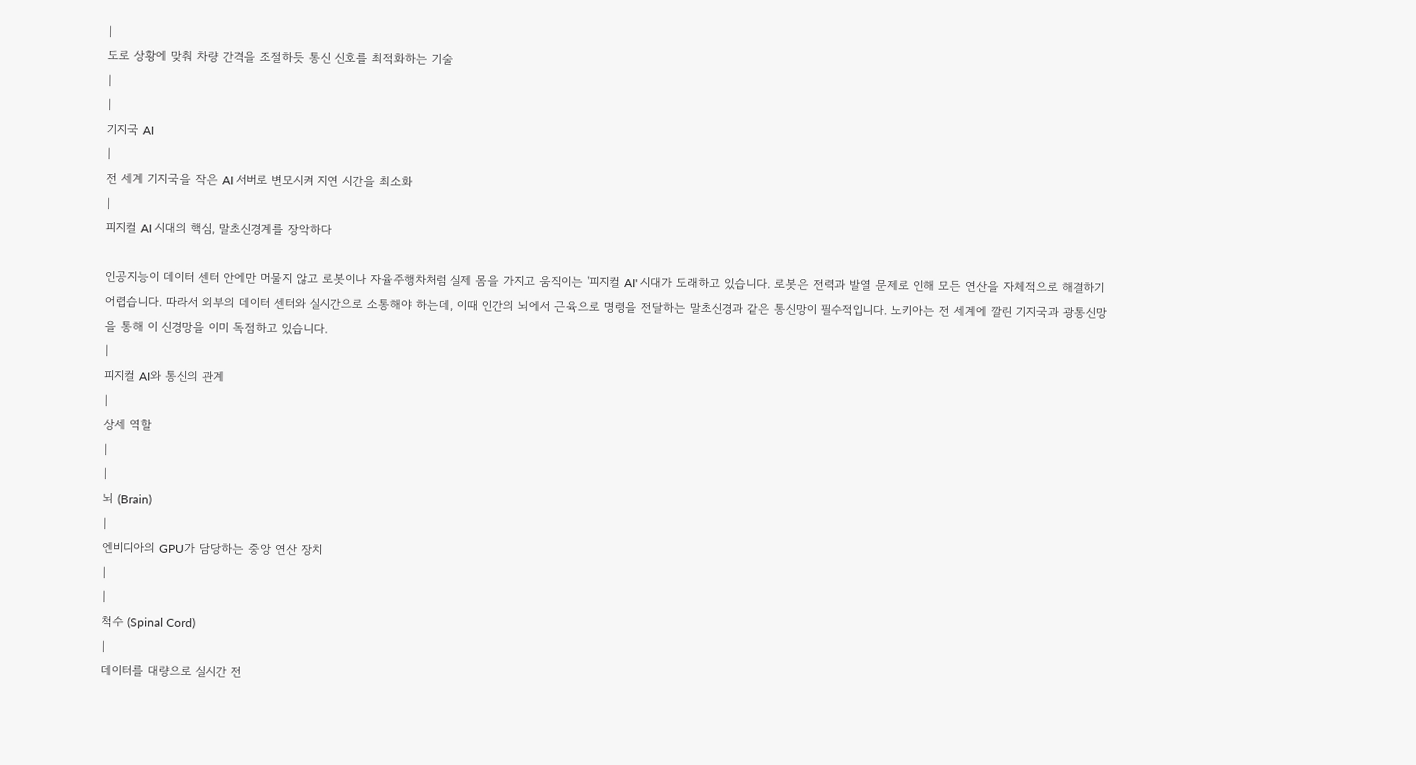|
도로 상황에 맞춰 차량 간격을 조절하듯 통신 신호를 최적화하는 기술
|
|
기지국 AI
|
전 세계 기지국을 작은 AI 서버로 변모시켜 지연 시간을 최소화
|
피지컬 AI 시대의 핵심, 말초신경계를 장악하다

인공지능이 데이터 센터 안에만 머물지 않고 로봇이나 자율주행차처럼 실제 몸을 가지고 움직이는 '피지컬 AI' 시대가 도래하고 있습니다. 로봇은 전력과 발열 문제로 인해 모든 연산을 자체적으로 해결하기 어렵습니다. 따라서 외부의 데이터 센터와 실시간으로 소통해야 하는데, 이때 인간의 뇌에서 근육으로 명령을 전달하는 말초신경과 같은 통신망이 필수적입니다. 노키아는 전 세계에 깔린 기지국과 광통신망을 통해 이 신경망을 이미 독점하고 있습니다.
|
피지컬 AI와 통신의 관계
|
상세 역할
|
|
뇌 (Brain)
|
엔비디아의 GPU가 담당하는 중앙 연산 장치
|
|
척수 (Spinal Cord)
|
데이터를 대량으로 실시간 전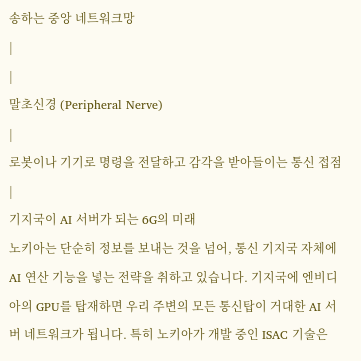송하는 중앙 네트워크망
|
|
말초신경 (Peripheral Nerve)
|
로봇이나 기기로 명령을 전달하고 감각을 받아들이는 통신 접점
|
기지국이 AI 서버가 되는 6G의 미래
노키아는 단순히 정보를 보내는 것을 넘어, 통신 기지국 자체에 AI 연산 기능을 넣는 전략을 취하고 있습니다. 기지국에 엔비디아의 GPU를 탑재하면 우리 주변의 모든 통신탑이 거대한 AI 서버 네트워크가 됩니다. 특히 노키아가 개발 중인 ISAC 기술은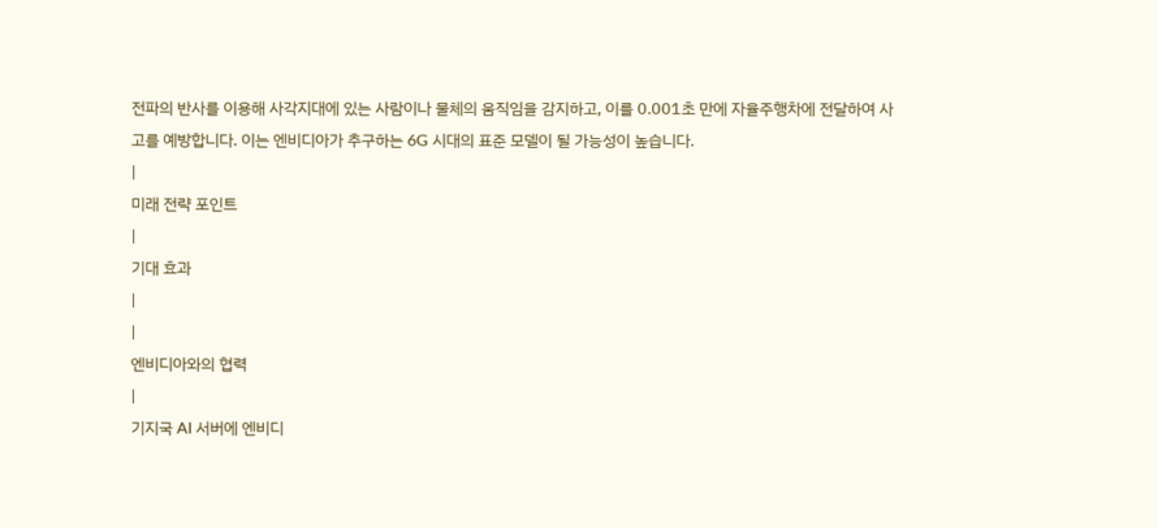전파의 반사를 이용해 사각지대에 있는 사람이나 물체의 움직임을 감지하고, 이를 0.001초 만에 자율주행차에 전달하여 사고를 예방합니다. 이는 엔비디아가 추구하는 6G 시대의 표준 모델이 될 가능성이 높습니다.
|
미래 전략 포인트
|
기대 효과
|
|
엔비디아와의 협력
|
기지국 AI 서버에 엔비디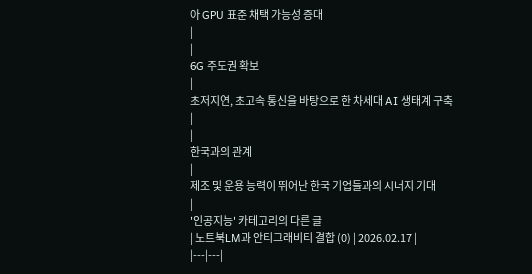아 GPU 표준 채택 가능성 증대
|
|
6G 주도권 확보
|
초저지연, 초고속 통신을 바탕으로 한 차세대 AI 생태계 구축
|
|
한국과의 관계
|
제조 및 운용 능력이 뛰어난 한국 기업들과의 시너지 기대
|
'인공지능' 카테고리의 다른 글
| 노트북LM과 안티그래비티 결합 (0) | 2026.02.17 |
|---|---|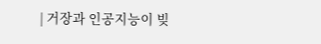| 거장과 인공지능이 빚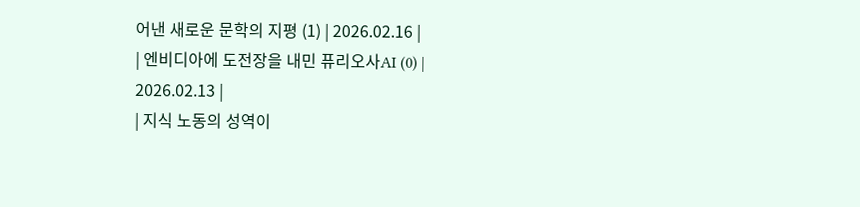어낸 새로운 문학의 지평 (1) | 2026.02.16 |
| 엔비디아에 도전장을 내민 퓨리오사AI (0) | 2026.02.13 |
| 지식 노동의 성역이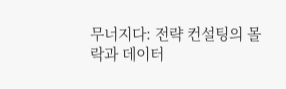무너지다: 전략 컨설팅의 몰락과 데이터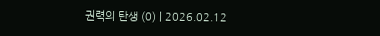권력의 탄생 (0) | 2026.02.12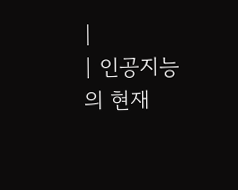|
| 인공지능의 현재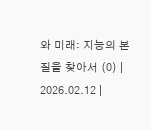와 미래: 지능의 본질을 찾아서 (0) | 2026.02.12 |